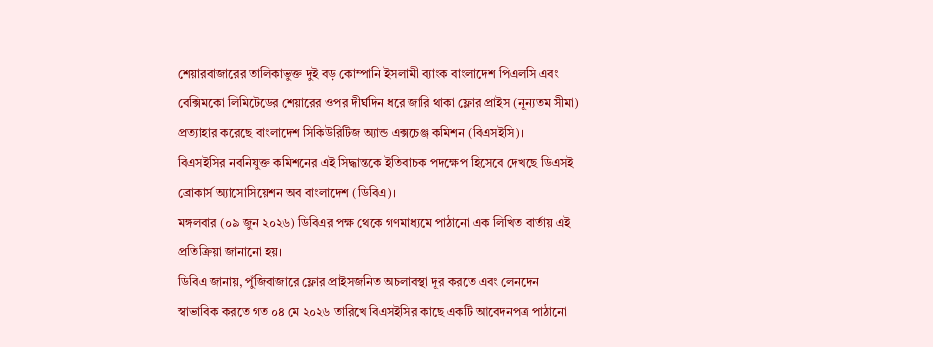শেয়ারবাজারের তালিকাভুক্ত দুই বড় কোম্পানি ইসলামী ব্যাংক বাংলাদেশ পিএলসি এবং বেক্সিমকো লিমিটেডের শেয়ারের ওপর দীর্ঘদিন ধরে জারি থাকা ফ্লোর প্রাইস (নূন্যতম সীমা) প্রত্যাহার করেছে বাংলাদেশ সিকিউরিটিজ অ্যান্ড এক্সচেঞ্জ কমিশন (বিএসইসি)।
বিএসইসির নবনিযুক্ত কমিশনের এই সিদ্ধান্তকে ইতিবাচক পদক্ষেপ হিসেবে দেখছে ডিএসই ব্রোকার্স অ্যাসোসিয়েশন অব বাংলাদেশ (ডিবিএ)।
মঙ্গলবার (০৯ জুন ২০২৬) ডিবিএর পক্ষ থেকে গণমাধ্যমে পাঠানো এক লিখিত বার্তায় এই প্রতিক্রিয়া জানানো হয়।
ডিবিএ জানায়, পুঁজিবাজারে ফ্লোর প্রাইসজনিত অচলাবস্থা দূর করতে এবং লেনদেন স্বাভাবিক করতে গত ০৪ মে ২০২৬ তারিখে বিএসইসির কাছে একটি আবেদনপত্র পাঠানো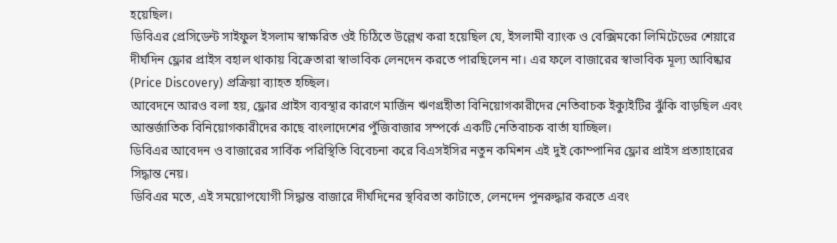হয়েছিল।
ডিবিএর প্রেসিডেন্ট সাইফুল ইসলাম স্বাক্ষরিত ওই চিঠিতে উল্লেখ করা হয়েছিল যে, ইসলামী ব্যাংক ও বেক্সিমকো লিমিটেডের শেয়ারে দীর্ঘদিন ফ্লোর প্রাইস বহাল থাকায় বিক্রেতারা স্বাভাবিক লেনদেন করতে পারছিলেন না। এর ফলে বাজারের স্বাভাবিক মূল্য আবিষ্কার (Price Discovery) প্রক্রিয়া ব্যাহত হচ্ছিল।
আবেদনে আরও বলা হয়, ফ্লোর প্রাইস ব্যবস্থার কারণে মার্জিন ঋণগ্রহীতা বিনিয়োগকারীদের নেতিবাচক ইক্যুইটির ঝুঁকি বাড়ছিল এবং আন্তর্জাতিক বিনিয়োগকারীদের কাছে বাংলাদেশের পুঁজিবাজার সম্পর্কে একটি নেতিবাচক বার্তা যাচ্ছিল।
ডিবিএর আবেদন ও বাজারের সার্বিক পরিস্থিতি বিবেচনা করে বিএসইসির নতুন কমিশন এই দুই কোম্পানির ফ্লোর প্রাইস প্রত্যাহারের সিদ্ধান্ত নেয়।
ডিবিএর মতে, এই সময়োপযোগী সিদ্ধান্ত বাজারে দীর্ঘদিনের স্থবিরতা কাটাতে, লেনদেন পুনরুদ্ধার করতে এবং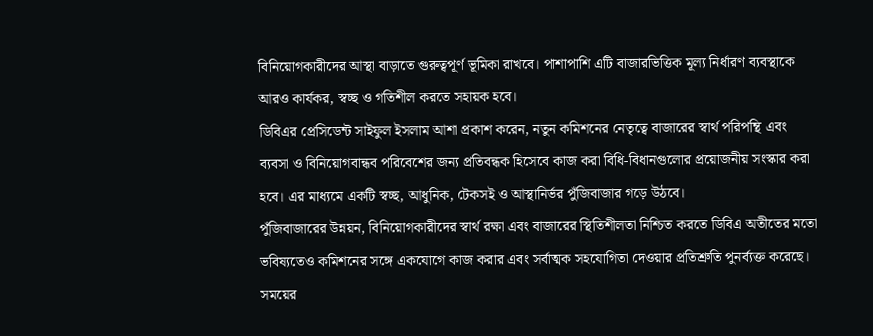বিনিয়োগকারীদের আস্থা বাড়াতে গুরুত্বপূর্ণ ভূমিকা রাখবে। পাশাপাশি এটি বাজারভিত্তিক মূল্য নির্ধারণ ব্যবস্থাকে আরও কার্যকর, স্বচ্ছ ও গতিশীল করতে সহায়ক হবে।
ডিবিএর প্রেসিডেন্ট সাইফুল ইসলাম আশা প্রকাশ করেন, নতুন কমিশনের নেতৃত্বে বাজারের স্বার্থ পরিপন্থি এবং ব্যবসা ও বিনিয়োগবান্ধব পরিবেশের জন্য প্রতিবন্ধক হিসেবে কাজ করা বিধি-বিধানগুলোর প্রয়োজনীয় সংস্কার করা হবে। এর মাধ্যমে একটি স্বচ্ছ, আধুনিক, টেকসই ও আস্থানির্ভর পুঁজিবাজার গড়ে উঠবে।
পুঁজিবাজারের উন্নয়ন, বিনিয়োগকারীদের স্বার্থ রক্ষা এবং বাজারের স্থিতিশীলতা নিশ্চিত করতে ডিবিএ অতীতের মতো ভবিষ্যতেও কমিশনের সঙ্গে একযোগে কাজ করার এবং সর্বাত্মক সহযোগিতা দেওয়ার প্রতিশ্রুতি পুনর্ব্যক্ত করেছে।
সময়ের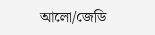আলো/জেডি